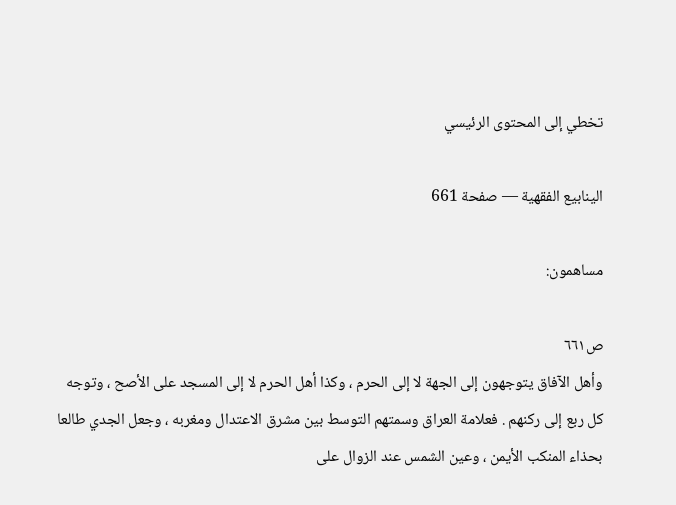تخطي إلى المحتوى الرئيسي

الينابيع الفقهية — صفحة 661

مساهمون:

ص٦٦١
وأهل الآفاق يتوجهون إلى الجهة لا إلى الحرم ، وكذا أهل الحرم لا إلى المسجد على الأصح ، وتوجه كل ربع إلى ركنهم . فعلامة العراق وسمتهم التوسط بين مشرق الاعتدال ومغربه ، وجعل الجدي طالعا بحذاء المنكب الأيمن ، وعين الشمس عند الزوال على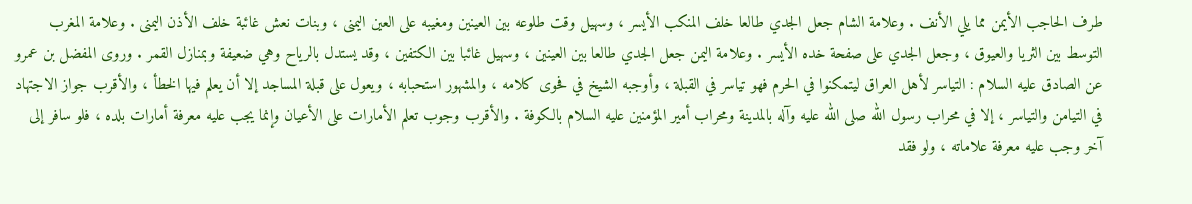طرف الحاجب الأيمن مما يلي الأنف . وعلامة الشام جعل الجدي طالعا خلف المنكب الأيسر ، وسهيل وقت طلوعه بين العينين ومغيبه على العين اليمنى ، وبنات نعش غائبة خلف الأذن اليمنى . وعلامة المغرب التوسط بين الثريا والعيوق ، وجعل الجدي على صفحة خده الأيسر . وعلامة اليمن جعل الجدي طالعا بين العينين ، وسهيل غائبا بين الكتفين ، وقد يستدل بالرياح وهي ضعيفة وبمنازل القمر . وروى المفضل بن عمرو عن الصادق عليه السلام : التياسر لأهل العراق ليتمكنوا في الحرم فهو تياسر في القبلة ، وأوجبه الشيخ في فحوى كلامه ، والمشهور استحبابه ، ويعول على قبلة المساجد إلا أن يعلم فيها الخطأ ، والأقرب جواز الاجتهاد في التيامن والتياسر ، إلا في محراب رسول الله صلى الله عليه وآله بالمدينة ومحراب أمير المؤمنين عليه السلام بالكوفة . والأقرب وجوب تعلم الأمارات على الأعيان وإنما يجب عليه معرفة أمارات بلده ، فلو سافر إلى آخر وجب عليه معرفة علاماته ، ولو فقد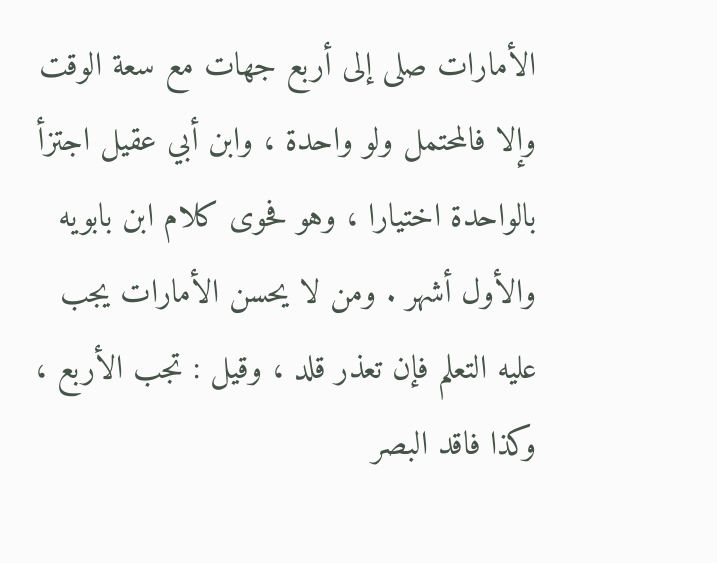الأمارات صلى إلى أربع جهات مع سعة الوقت وإلا فالمحتمل ولو واحدة ، وابن أبي عقيل اجتزأ بالواحدة اختيارا ، وهو فحوى كلام ابن بابويه والأول أشهر . ومن لا يحسن الأمارات يجب عليه التعلم فإن تعذر قلد ، وقيل : تجب الأربع ، وكذا فاقد البصر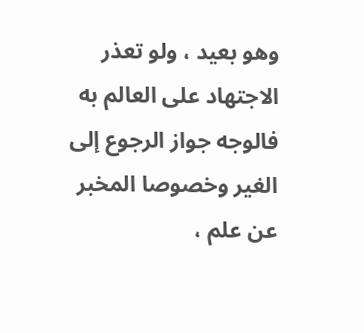وهو بعيد ، ولو تعذر الاجتهاد على العالم به فالوجه جواز الرجوع إلى الغير وخصوصا المخبر عن علم ،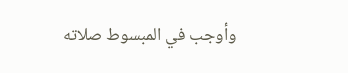وأوجب في المبسوط صلاته